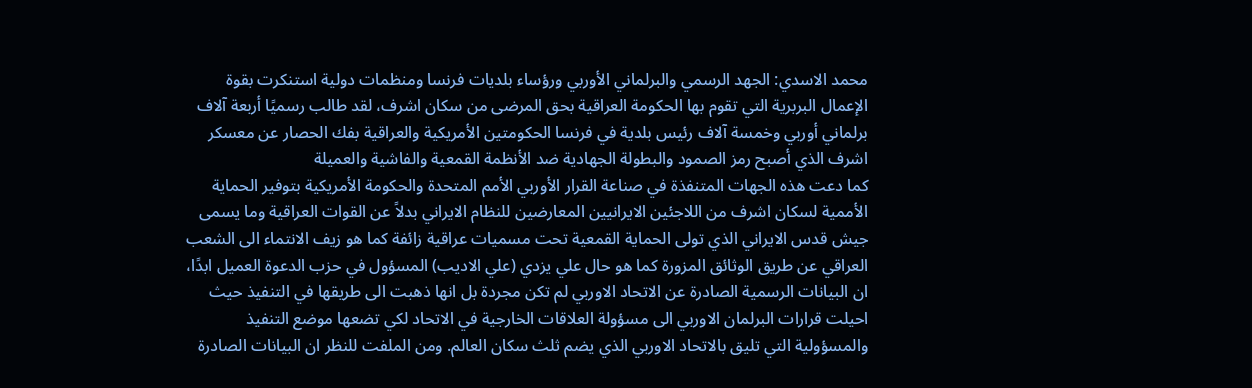محمد الاسدي: الجهد الرسمي والبرلماني الأوربي ورؤساء بلديات فرنسا ومنظمات دولية استنكرت بقوة الإعمال البربرية التي تقوم بها الحكومة العراقية بحق المرضى من سكان اشرف، لقد طالب رسميًا أربعة آلاف برلماني أوربي وخمسة آلاف رئيس بلدية في فرنسا الحكومتين الأمريكية والعراقية بفك الحصار عن معسكر اشرف الذي أصبح رمز الصمود والبطولة الجهادية ضد الأنظمة القمعية والفاشية والعميلة
كما دعت هذه الجهات المتنفذة في صناعة القرار الأوربي الأمم المتحدة والحكومة الأمريكية بتوفير الحماية الأممية لسكان اشرف من اللاجئين الايرانيين المعارضين للنظام الايراني بدلاً عن القوات العراقية وما يسمى جيش قدس الايراني الذي تولى الحماية القمعية تحت مسميات عراقية زائفة كما هو زيف الانتماء الى الشعب العراقي عن طريق الوثائق المزورة كما هو حال علي يزدي (علي الاديب) المسؤول في حزب الدعوة العميل ابدًا، ان البيانات الرسمية الصادرة عن الاتحاد الاوربي لم تكن مجردة بل انها ذهبت الى طريقها في التنفيذ حيث احيلت قرارات البرلمان الاوربي الى مسؤولة العلاقات الخارجية في الاتحاد لكي تضعها موضع التنفيذ والمسؤولية التي تليق بالاتحاد الاوربي الذي يضم ثلث سكان العالم. ومن الملفت للنظر ان البيانات الصادرة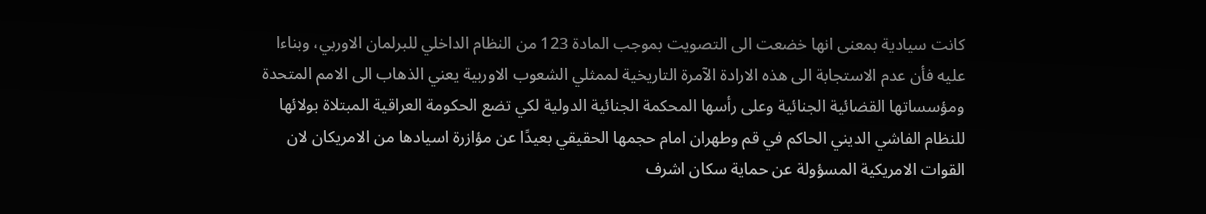كانت سيادية بمعنى انها خضعت الى التصويت بموجب المادة 123 من النظام الداخلي للبرلمان الاوربي، وبناءا عليه فأن عدم الاستجابة الى هذه الارادة الآمرة التاريخية لممثلي الشعوب الاوربية يعني الذهاب الى الامم المتحدة ومؤسساتها القضائية الجنائية وعلى رأسها المحكمة الجنائية الدولية لكي تضع الحكومة العراقية المبتلاة بولائها للنظام الفاشي الديني الحاكم في قم وطهران امام حجمها الحقيقي بعيدًا عن مؤازرة اسيادها من الامريكان لان القوات الامريكية المسؤولة عن حماية سكان اشرف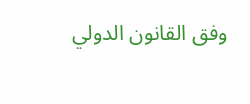وفق القانون الدولي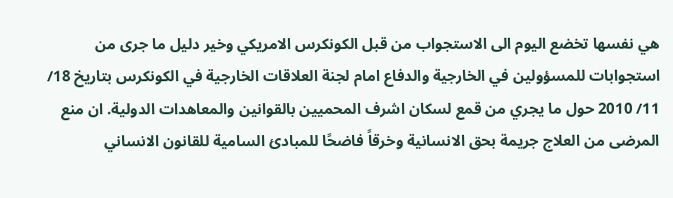هي نفسها تخضع اليوم الى الاستجواب من قبل الكونكرس الامريكي وخير دليل ما جرى من استجوابات للمسؤولين في الخارجية والدفاع امام لجنة العلاقات الخارجية في الكونكرس بتاريخ 18/ 11/ 2010 حول ما يجري من قمع لسكان اشرف المحميين بالقوانين والمعاهدات الدولية. ان منع المرضى من العلاج جريمة بحق الانسانية وخرقاً فاضحًا للمبادئ السامية للقانون الانساني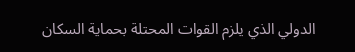الدولي الذي يلزم القوات المحتلة بحماية السكان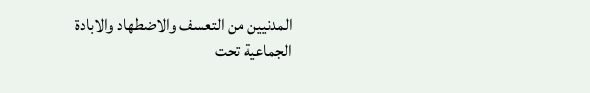المدنيين من التعسف والاضطهاد والابادة الجماعية تحت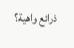ذرائع واهية؟